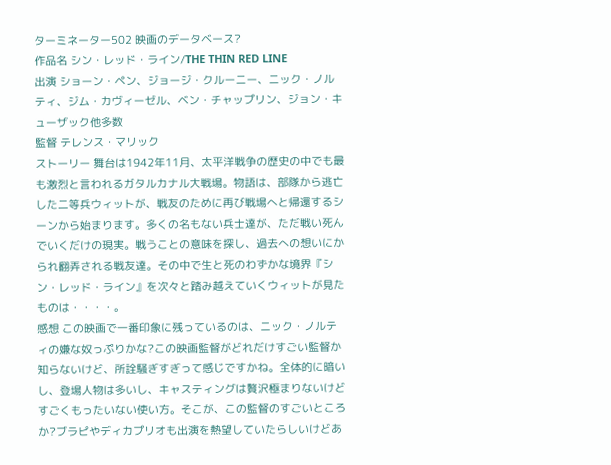ターミネーター502 映画のデータベース?
作品名 シン・レッド・ライン/THE THIN RED LINE
出演 ショーン・ペン、ジョージ・クルーニー、ニック・ノルティ、ジム・カヴィーゼル、ベン・チャップリン、ジョン・キューザック他多数
監督 テレンス・マリック
ストーリー 舞台は1942年11月、太平洋戦争の歴史の中でも最も激烈と言われるガタルカナル大戦場。物語は、部隊から逃亡した二等兵ウィットが、戦友のために再び戦場へと帰還するシーンから始まります。多くの名もない兵士達が、ただ戦い死んでいくだけの現実。戦うことの意味を探し、過去への想いにかられ翻弄される戦友達。その中で生と死のわずかな境界『シン・レッド・ライン』を次々と踏み越えていくウィットが見たものは・・・・。
感想 この映画で一番印象に残っているのは、ニック・ノルティの嫌な奴っぷりかな?この映画監督がどれだけすごい監督か知らないけど、所詮騒ぎすぎって感じですかね。全体的に暗いし、登場人物は多いし、キャスティングは贅沢極まりないけどすごくもったいない使い方。そこが、この監督のすごいところか?ブラピやディカプリオも出演を熱望していたらしいけどあ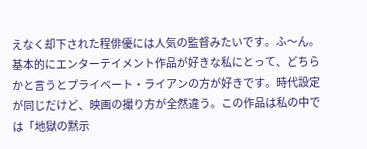えなく却下された程俳優には人気の監督みたいです。ふ〜ん。
基本的にエンターテイメント作品が好きな私にとって、どちらかと言うとプライベート・ライアンの方が好きです。時代設定が同じだけど、映画の撮り方が全然違う。この作品は私の中では「地獄の黙示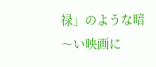禄」のような暗〜い映画に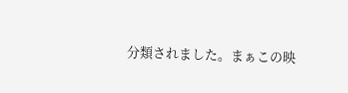分類されました。まぁこの映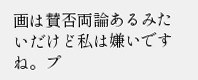画は賛否両論あるみたいだけど私は嫌いですね。プ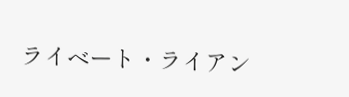ライベート・ライアン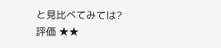と見比べてみては?
評価 ★★